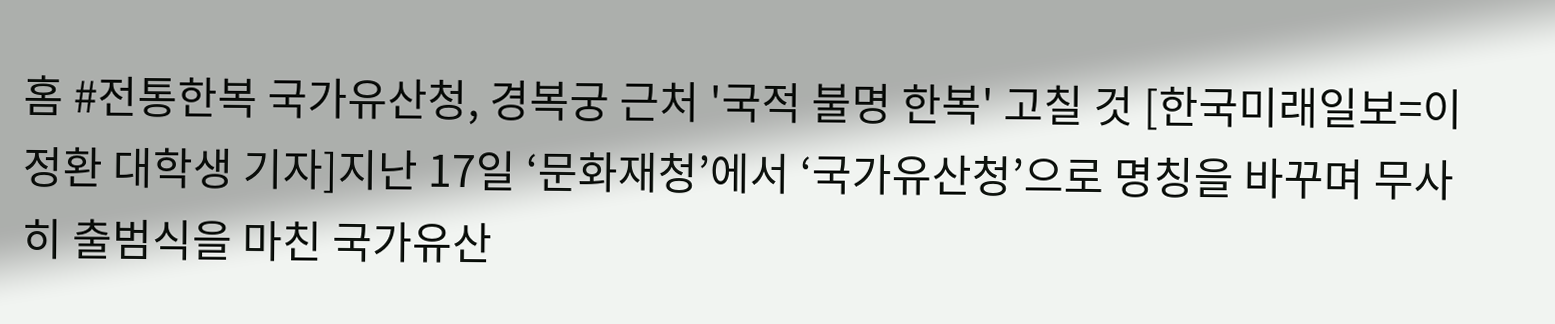홈 #전통한복 국가유산청, 경복궁 근처 '국적 불명 한복' 고칠 것 [한국미래일보=이정환 대학생 기자]지난 17일 ‘문화재청’에서 ‘국가유산청’으로 명칭을 바꾸며 무사히 출범식을 마친 국가유산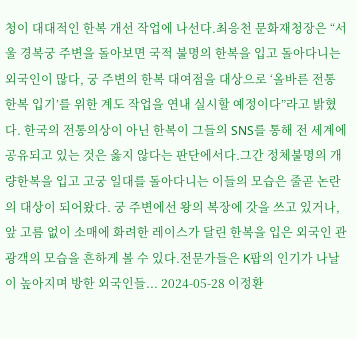청이 대대적인 한복 개선 작업에 나선다.최응천 문화재청장은 “서울 경복궁 주변을 돌아보면 국적 불명의 한복을 입고 돌아다니는 외국인이 많다, 궁 주변의 한복 대여점을 대상으로 ‘올바른 전통 한복 입기’를 위한 계도 작업을 연내 실시할 예정이다”라고 밝혔다. 한국의 전통의상이 아닌 한복이 그들의 SNS를 통해 전 세계에 공유되고 있는 것은 옳지 않다는 판단에서다.그간 정체불명의 개량한복을 입고 고궁 일대를 돌아다니는 이들의 모습은 줄곧 논란의 대상이 되어왔다. 궁 주변에선 왕의 복장에 갓을 쓰고 있거나, 앞 고름 없이 소매에 화려한 레이스가 달린 한복을 입은 외국인 관광객의 모습을 흔하게 볼 수 있다.전문가들은 K팝의 인기가 나날이 높아지며 방한 외국인들... 2024-05-28 이정환